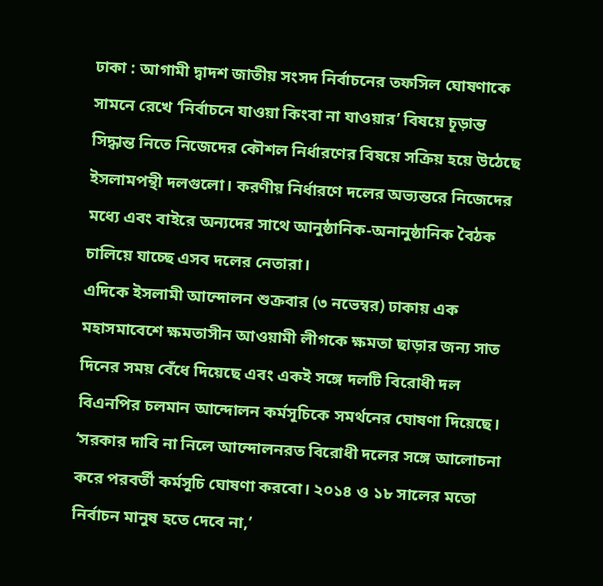ঢাকা : আগামী দ্বাদশ জাতীয় সংসদ নির্বাচনের তফসিল ঘোষণাকে সামনে রেখে ‘নির্বাচনে যাওয়া কিংবা না যাওয়ার’ বিষয়ে চূড়ান্ত সিদ্ধান্ত নিতে নিজেদের কৌশল নির্ধারণের বিষয়ে সক্রিয় হয়ে উঠেছে ইসলামপন্থী দলগুলো। করণীয় নির্ধারণে দলের অভ্যন্তরে নিজেদের মধ্যে এবং বাইরে অন্যদের সাথে আনুষ্ঠানিক-অনানুষ্ঠানিক বৈঠক চালিয়ে যাচ্ছে এসব দলের নেতারা।
এদিকে ইসলামী আন্দোলন শুক্রবার (৩ নভেম্বর) ঢাকায় এক মহাসমাবেশে ক্ষমতাসীন আওয়ামী লীগকে ক্ষমতা ছাড়ার জন্য সাত দিনের সময় বেঁধে দিয়েছে এবং একই সঙ্গে দলটি বিরোধী দল বিএনপির চলমান আন্দোলন কর্মসূচিকে সমর্থনের ঘোষণা দিয়েছে।
‘সরকার দাবি না নিলে আন্দোলনরত বিরোধী দলের সঙ্গে আলোচনা করে পরবর্তী কর্মসূচি ঘোষণা করবো। ২০১৪ ও ১৮ সালের মতো নির্বাচন মানুষ হতে দেবে না,’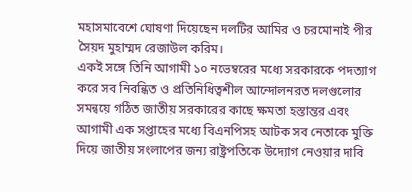মহাসমাবেশে ঘোষণা দিয়েছেন দলটির আমির ও চরমোনাই পীর সৈয়দ মুহাম্মদ রেজাউল করিম।
একই সঙ্গে তিনি আগামী ১০ নভেম্বরের মধ্যে সরকারকে পদত্যাগ করে সব নিবন্ধিত ও প্রতিনিধিত্বশীল আন্দোলনরত দলগুলোর সমন্বয়ে গঠিত জাতীয় সরকারের কাছে ক্ষমতা হস্তান্তর এবং আগামী এক সপ্তাহের মধ্যে বিএনপিসহ আটক সব নেতাকে মুক্তি দিয়ে জাতীয় সংলাপের জন্য রাষ্ট্রপতিকে উদ্যোগ নেওয়ার দাবি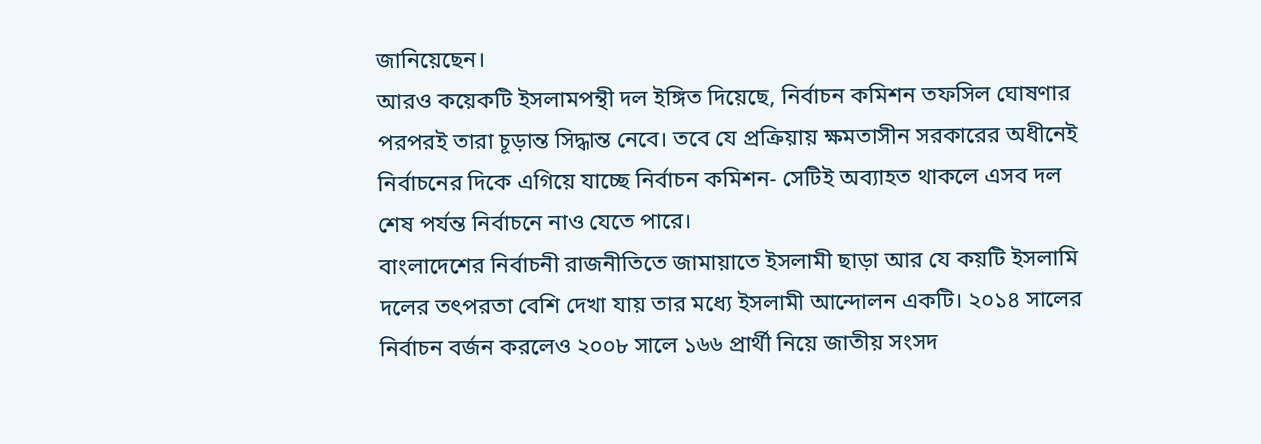জানিয়েছেন।
আরও কয়েকটি ইসলামপন্থী দল ইঙ্গিত দিয়েছে, নির্বাচন কমিশন তফসিল ঘোষণার পরপরই তারা চূড়ান্ত সিদ্ধান্ত নেবে। তবে যে প্রক্রিয়ায় ক্ষমতাসীন সরকারের অধীনেই নির্বাচনের দিকে এগিয়ে যাচ্ছে নির্বাচন কমিশন- সেটিই অব্যাহত থাকলে এসব দল শেষ পর্যন্ত নির্বাচনে নাও যেতে পারে।
বাংলাদেশের নির্বাচনী রাজনীতিতে জামায়াতে ইসলামী ছাড়া আর যে কয়টি ইসলামি দলের তৎপরতা বেশি দেখা যায় তার মধ্যে ইসলামী আন্দোলন একটি। ২০১৪ সালের নির্বাচন বর্জন করলেও ২০০৮ সালে ১৬৬ প্রার্থী নিয়ে জাতীয় সংসদ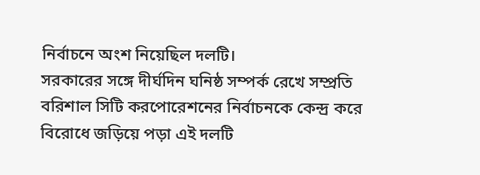নির্বাচনে অংশ নিয়েছিল দলটি।
সরকারের সঙ্গে দীর্ঘদিন ঘনিষ্ঠ সম্পর্ক রেখে সম্প্রতি বরিশাল সিটি করপোরেশনের নির্বাচনকে কেন্দ্র করে বিরোধে জড়িয়ে পড়া এই দলটি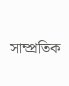সাম্প্রতিক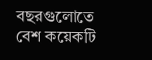বছরগুলোতে বেশ কয়েকটি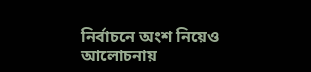নির্বাচনে অংশ নিয়েও আলোচনায়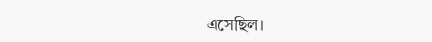এসেছিল।